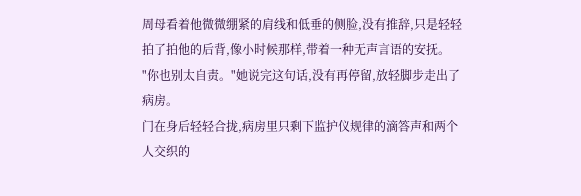周母看着他微微绷紧的肩线和低垂的侧脸,没有推辞,只是轻轻拍了拍他的后背,像小时候那样,带着一种无声言语的安抚。
"你也别太自责。"她说完这句话,没有再停留,放轻脚步走出了病房。
门在身后轻轻合拢,病房里只剩下监护仪规律的滴答声和两个人交织的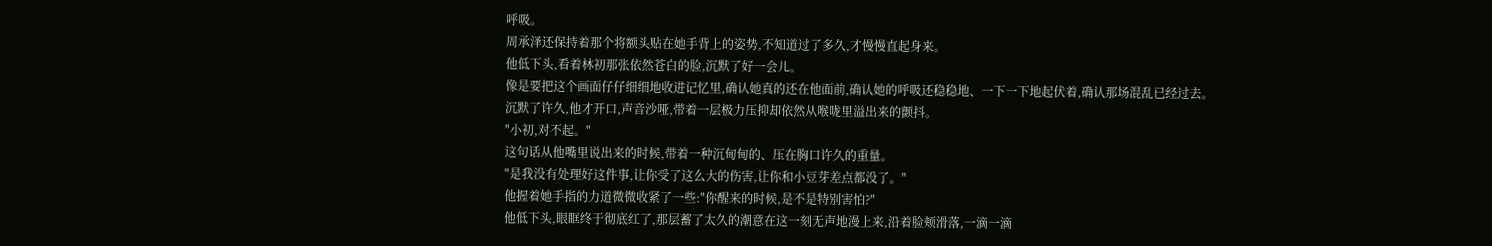呼吸。
周承泽还保持着那个将额头贴在她手背上的姿势,不知道过了多久,才慢慢直起身来。
他低下头,看着林初那张依然苍白的脸,沉默了好一会儿。
像是要把这个画面仔仔细细地收进记忆里,确认她真的还在他面前,确认她的呼吸还稳稳地、一下一下地起伏着,确认那场混乱已经过去。
沉默了许久,他才开口,声音沙哑,带着一层极力压抑却依然从喉咙里溢出来的颤抖。
"小初,对不起。"
这句话从他嘴里说出来的时候,带着一种沉甸甸的、压在胸口许久的重量。
"是我没有处理好这件事,让你受了这么大的伤害,让你和小豆芽差点都没了。"
他握着她手指的力道微微收紧了一些:"你醒来的时候,是不是特别害怕?"
他低下头,眼眶终于彻底红了,那层蓄了太久的潮意在这一刻无声地漫上来,沿着脸颊滑落,一滴一滴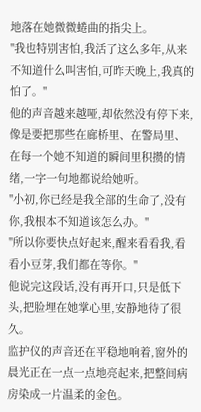地落在她微微蜷曲的指尖上。
"我也特别害怕,我活了这么多年,从来不知道什么叫害怕,可昨天晚上,我真的怕了。"
他的声音越来越哑,却依然没有停下来,像是要把那些在廊桥里、在警局里、在每一个她不知道的瞬间里积攒的情绪,一字一句地都说给她听。
"小初,你已经是我全部的生命了,没有你,我根本不知道该怎么办。"
"所以你要快点好起来,醒来看看我,看看小豆芽,我们都在等你。"
他说完这段话,没有再开口,只是低下头,把脸埋在她掌心里,安静地待了很久。
监护仪的声音还在平稳地响着,窗外的晨光正在一点一点地亮起来,把整间病房染成一片温柔的金色。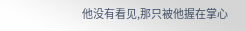他没有看见,那只被他握在掌心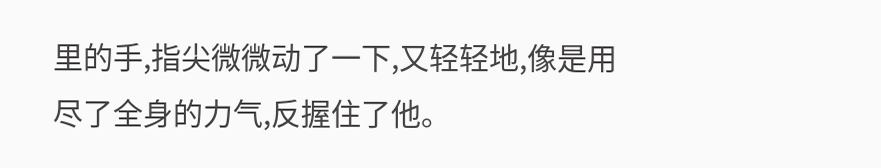里的手,指尖微微动了一下,又轻轻地,像是用尽了全身的力气,反握住了他。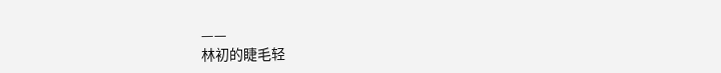——
林初的睫毛轻